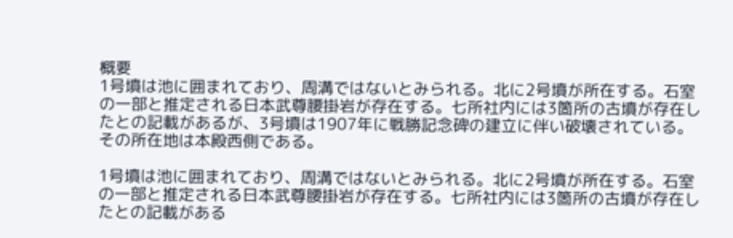概要
1号墳は池に囲まれており、周溝ではないとみられる。北に2号墳が所在する。石室の一部と推定される日本武尊腰掛岩が存在する。七所社内には3箇所の古墳が存在したとの記載があるが、3号墳は1907年に戦勝記念碑の建立に伴い破壊されている。その所在地は本殿西側である。

1号墳は池に囲まれており、周溝ではないとみられる。北に2号墳が所在する。石室の一部と推定される日本武尊腰掛岩が存在する。七所社内には3箇所の古墳が存在したとの記載がある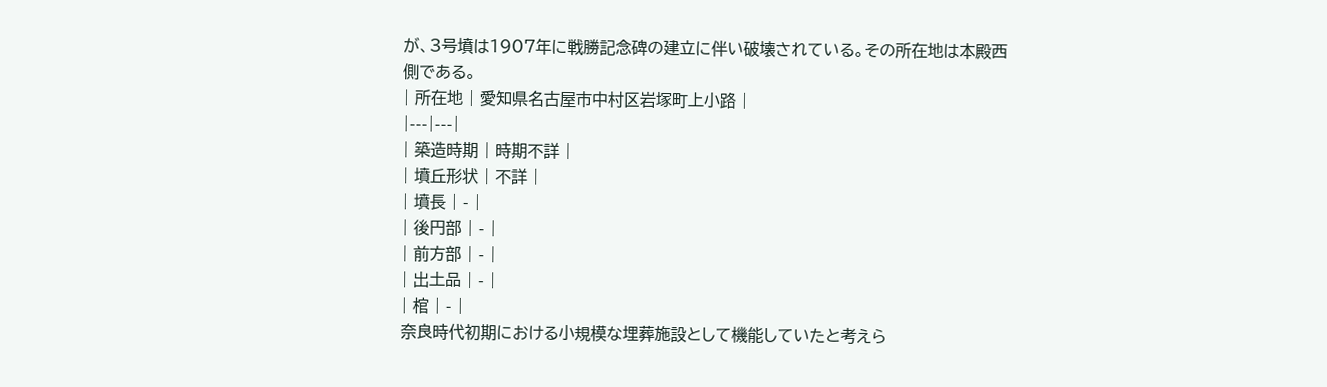が、3号墳は1907年に戦勝記念碑の建立に伴い破壊されている。その所在地は本殿西側である。
| 所在地 | 愛知県名古屋市中村区岩塚町上小路 |
|---|---|
| 築造時期 | 時期不詳 |
| 墳丘形状 | 不詳 |
| 墳長 | - |
| 後円部 | - |
| 前方部 | - |
| 出土品 | - |
| 棺 | - |
奈良時代初期における小規模な埋葬施設として機能していたと考えら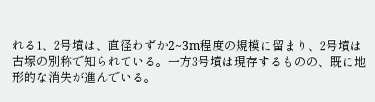れる1、2号墳は、直径わずか2~3m程度の規模に留まり、2号墳は古塚の別称で知られている。一方3号墳は現存するものの、既に地形的な消失が進んでいる。